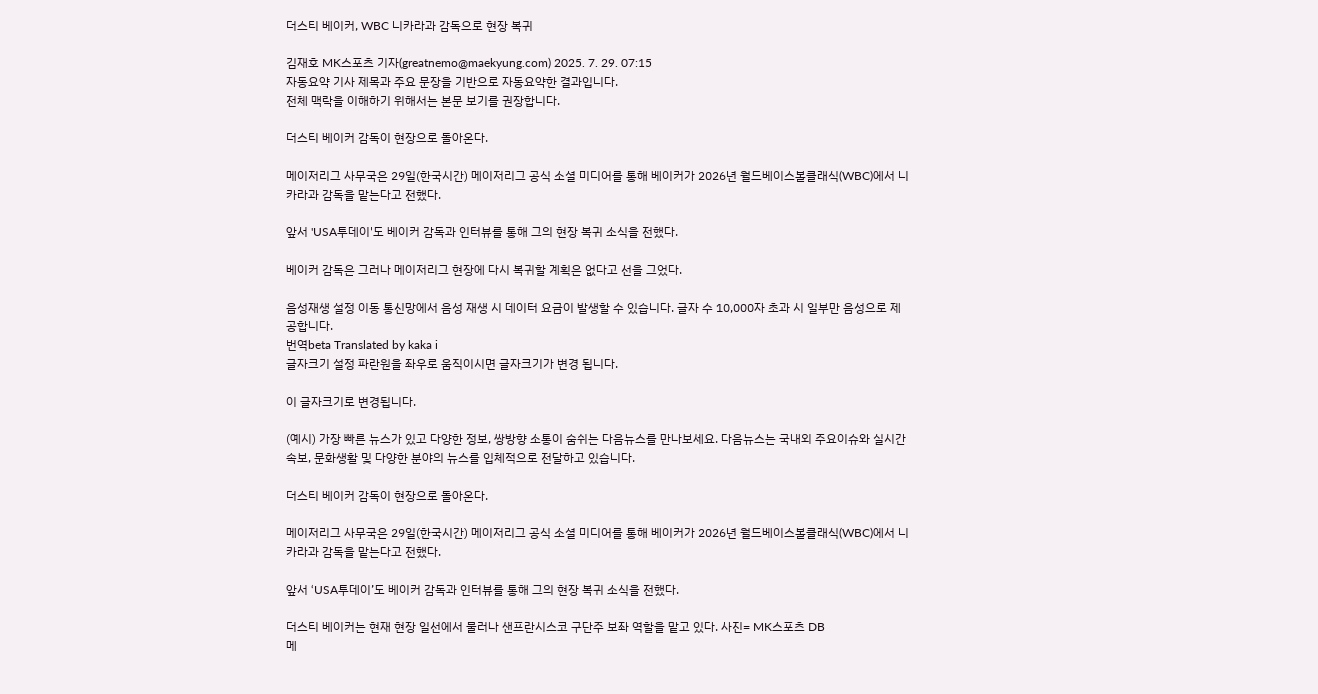더스티 베이커, WBC 니카라과 감독으로 현장 복귀

김재호 MK스포츠 기자(greatnemo@maekyung.com) 2025. 7. 29. 07:15
자동요약 기사 제목과 주요 문장을 기반으로 자동요약한 결과입니다.
전체 맥락을 이해하기 위해서는 본문 보기를 권장합니다.

더스티 베이커 감독이 현장으로 돌아온다.

메이저리그 사무국은 29일(한국시간) 메이저리그 공식 소셜 미디어를 통해 베이커가 2026년 월드베이스볼클래식(WBC)에서 니카라과 감독을 맡는다고 전했다.

앞서 'USA투데이'도 베이커 감독과 인터뷰를 통해 그의 현장 복귀 소식을 전했다.

베이커 감독은 그러나 메이저리그 현장에 다시 복귀할 계획은 없다고 선을 그었다.

음성재생 설정 이동 통신망에서 음성 재생 시 데이터 요금이 발생할 수 있습니다. 글자 수 10,000자 초과 시 일부만 음성으로 제공합니다.
번역beta Translated by kaka i
글자크기 설정 파란원을 좌우로 움직이시면 글자크기가 변경 됩니다.

이 글자크기로 변경됩니다.

(예시) 가장 빠른 뉴스가 있고 다양한 정보, 쌍방향 소통이 숨쉬는 다음뉴스를 만나보세요. 다음뉴스는 국내외 주요이슈와 실시간 속보, 문화생활 및 다양한 분야의 뉴스를 입체적으로 전달하고 있습니다.

더스티 베이커 감독이 현장으로 돌아온다.

메이저리그 사무국은 29일(한국시간) 메이저리그 공식 소셜 미디어를 통해 베이커가 2026년 월드베이스볼클래식(WBC)에서 니카라과 감독을 맡는다고 전했다.

앞서 ‘USA투데이’도 베이커 감독과 인터뷰를 통해 그의 현장 복귀 소식을 전했다.

더스티 베이커는 현재 현장 일선에서 물러나 샌프란시스코 구단주 보좌 역할을 맡고 있다. 사진= MK스포츠 DB
메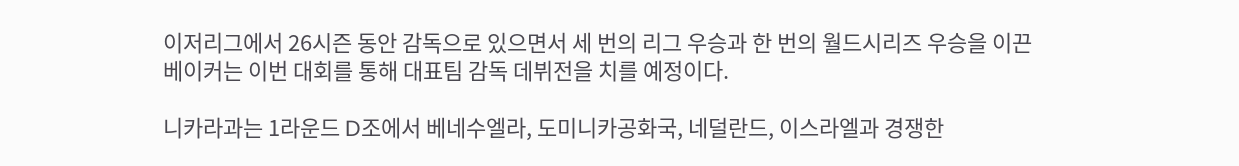이저리그에서 26시즌 동안 감독으로 있으면서 세 번의 리그 우승과 한 번의 월드시리즈 우승을 이끈 베이커는 이번 대회를 통해 대표팀 감독 데뷔전을 치를 예정이다.

니카라과는 1라운드 D조에서 베네수엘라, 도미니카공화국, 네덜란드, 이스라엘과 경쟁한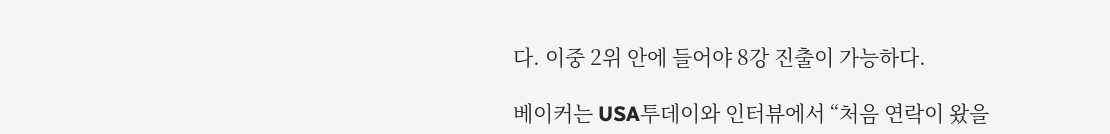다. 이중 2위 안에 들어야 8강 진출이 가능하다.

베이커는 USA투데이와 인터뷰에서 “처음 연락이 왔을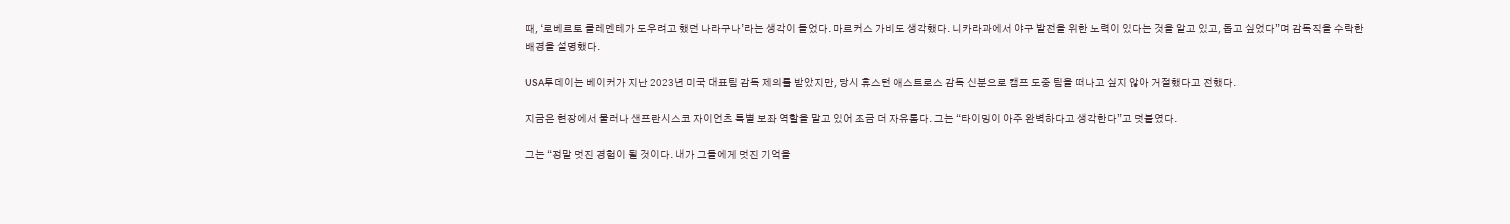때, ‘로베르토 클레멘테가 도우려고 했던 나라구나’라는 생각이 들었다. 마르커스 가비도 생각했다. 니카라과에서 야구 발전을 위한 노력이 있다는 것을 알고 있고, 돕고 싶었다”며 감독직을 수락한 배경을 설명했다.

USA투데이는 베이커가 지난 2023년 미국 대표팀 감독 제의를 받았지만, 당시 휴스턴 애스트로스 감독 신분으로 캠프 도중 팀을 떠나고 싶지 않아 거절했다고 전했다.

지금은 현장에서 물러나 샌프란시스코 자이언츠 특별 보좌 역할을 맡고 있어 조금 더 자유롭다. 그는 “타이밍이 아주 완벽하다고 생각한다”고 덧붙였다.

그는 “정말 멋진 경험이 될 것이다. 내가 그들에게 멋진 기억을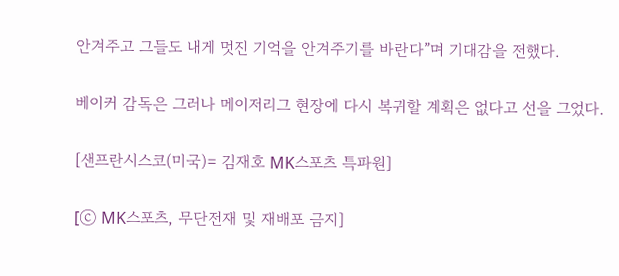안겨주고 그들도 내게 멋진 기억을 안겨주기를 바란다”며 기대감을 전했다.

베이커 감독은 그러나 메이저리그 현장에 다시 복귀할 계획은 없다고 선을 그었다.

[샌프란시스코(미국)= 김재호 MK스포츠 특파원]

[ⓒ MK스포츠, 무단전재 및 재배포 금지]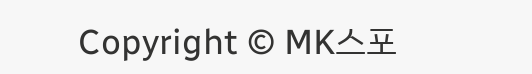Copyright © MK스포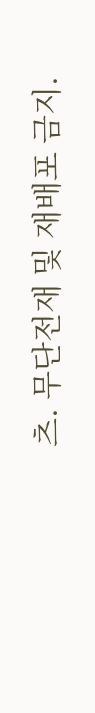츠. 무단전재 및 재배포 금지.